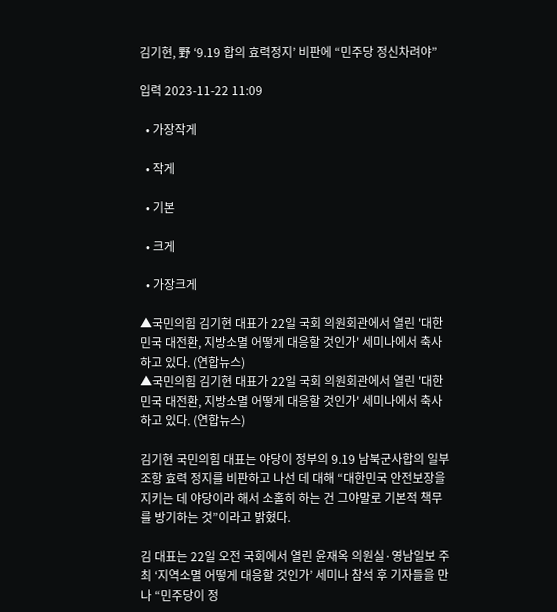김기현, 野 ‘9.19 합의 효력정지’ 비판에 “민주당 정신차려야”

입력 2023-11-22 11:09

  • 가장작게

  • 작게

  • 기본

  • 크게

  • 가장크게

▲국민의힘 김기현 대표가 22일 국회 의원회관에서 열린 '대한민국 대전환, 지방소멸 어떻게 대응할 것인가' 세미나에서 축사하고 있다. (연합뉴스)
▲국민의힘 김기현 대표가 22일 국회 의원회관에서 열린 '대한민국 대전환, 지방소멸 어떻게 대응할 것인가' 세미나에서 축사하고 있다. (연합뉴스)

김기현 국민의힘 대표는 야당이 정부의 9.19 남북군사합의 일부 조항 효력 정지를 비판하고 나선 데 대해 “대한민국 안전보장을 지키는 데 야당이라 해서 소홀히 하는 건 그야말로 기본적 책무를 방기하는 것”이라고 밝혔다.

김 대표는 22일 오전 국회에서 열린 윤재옥 의원실·영남일보 주최 ‘지역소멸 어떻게 대응할 것인가’ 세미나 참석 후 기자들을 만나 “민주당이 정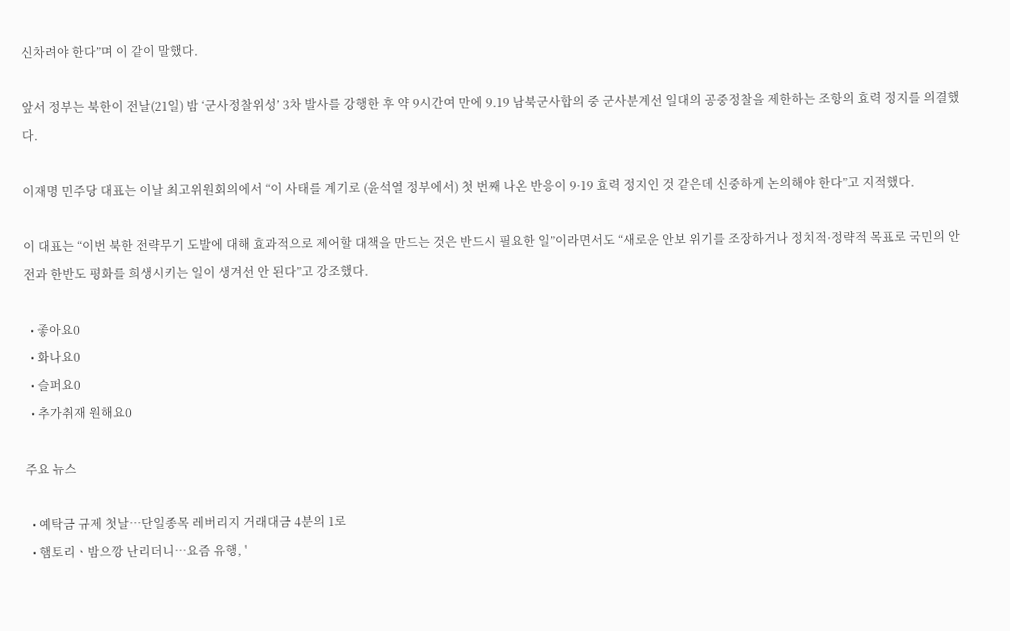신차려야 한다”며 이 같이 말했다.

앞서 정부는 북한이 전날(21일) 밤 ‘군사정찰위성’ 3차 발사를 강행한 후 약 9시간여 만에 9.19 남북군사합의 중 군사분계선 일대의 공중정찰을 제한하는 조항의 효력 정지를 의결했다.

이재명 민주당 대표는 이날 최고위원회의에서 “이 사태를 계기로 (윤석열 정부에서) 첫 번째 나온 반응이 9·19 효력 정지인 것 같은데 신중하게 논의해야 한다”고 지적했다.

이 대표는 “이번 북한 전략무기 도발에 대해 효과적으로 제어할 대책을 만드는 것은 반드시 필요한 일”이라면서도 “새로운 안보 위기를 조장하거나 정치적·정략적 목표로 국민의 안전과 한반도 평화를 희생시키는 일이 생겨선 안 된다”고 강조했다.

  • 좋아요0
  • 화나요0
  • 슬퍼요0
  • 추가취재 원해요0

주요 뉴스

  • 예탁금 규제 첫날…단일종목 레버리지 거래대금 4분의 1로
  • 햄토리ㆍ밤으깡 난리더니⋯요즘 유행, '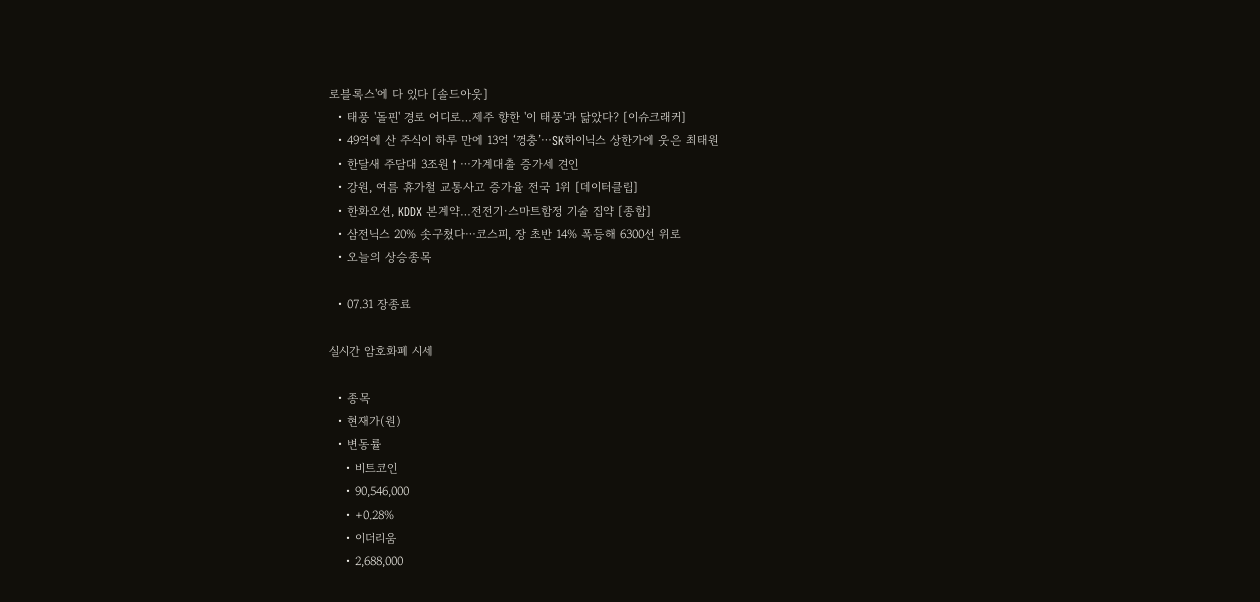로블록스'에 다 있다 [솔드아웃]
  • 태풍 '돌핀' 경로 어디로…제주 향한 '이 태풍'과 닮았다? [이슈크래커]
  • 49억에 산 주식이 하루 만에 13억 ‘껑충’⋯SK하이닉스 상한가에 웃은 최태원
  • 한달새 주담대 3조원↑⋯가계대출 증가세 견인
  • 강원, 여름 휴가철 교통사고 증가율 전국 1위 [데이터클립]
  • 한화오션, KDDX 본계약…전전기·스마트함정 기술 집약 [종합]
  • 삼전닉스 20% 솟구쳤다⋯코스피, 장 초반 14% 폭등해 6300선 위로
  • 오늘의 상승종목

  • 07.31 장종료

실시간 암호화폐 시세

  • 종목
  • 현재가(원)
  • 변동률
    • 비트코인
    • 90,546,000
    • +0.28%
    • 이더리움
    • 2,688,000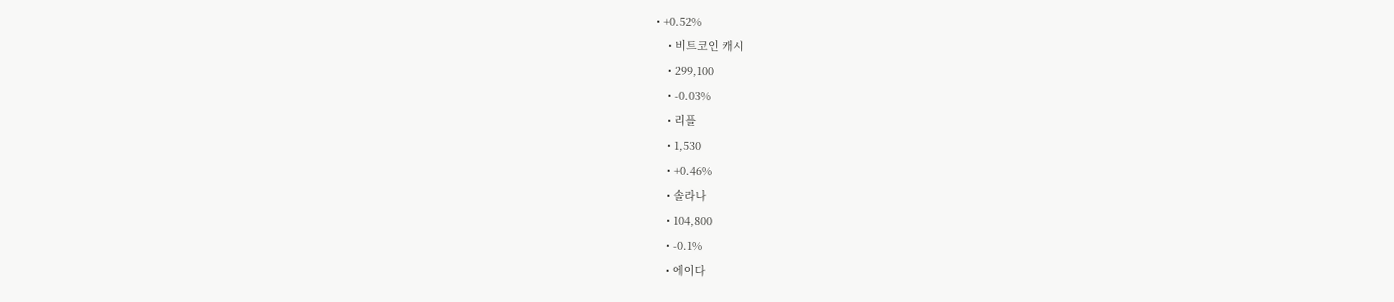• +0.52%
    • 비트코인 캐시
    • 299,100
    • -0.03%
    • 리플
    • 1,530
    • +0.46%
    • 솔라나
    • 104,800
    • -0.1%
    • 에이다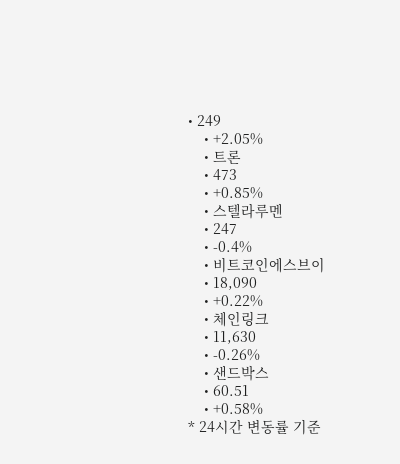• 249
    • +2.05%
    • 트론
    • 473
    • +0.85%
    • 스텔라루멘
    • 247
    • -0.4%
    • 비트코인에스브이
    • 18,090
    • +0.22%
    • 체인링크
    • 11,630
    • -0.26%
    • 샌드박스
    • 60.51
    • +0.58%
* 24시간 변동률 기준